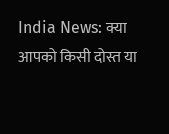India News: क्या आपको किसी दोस्त या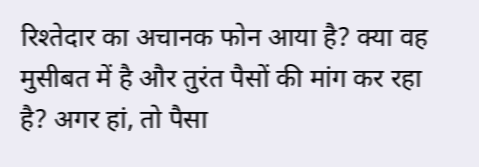रिश्तेदार का अचानक फोन आया है? क्या वह मुसीबत में है और तुरंत पैसों की मांग कर रहा है? अगर हां, तो पैसा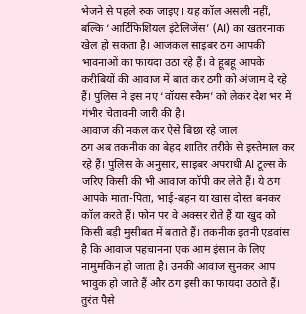भेजने से पहले रुक जाइए। यह कॉल असली नहीं, बल्कि ‘आर्टिफिशियल इंटेलिजेंस’ (AI) का खतरनाक खेल हो सकता है। आजकल साइबर ठग आपकी भावनाओं का फायदा उठा रहे हैं। वे हूबहू आपके करीबियों की आवाज में बात कर ठगी को अंजाम दे रहे हैं। पुलिस ने इस नए ‘वॉयस स्कैम’ को लेकर देश भर में गंभीर चेतावनी जारी की है।
आवाज की नकल कर ऐसे बिछा रहे जाल
ठग अब तकनीक का बेहद शातिर तरीके से इस्तेमाल कर रहे हैं। पुलिस के अनुसार, साइबर अपराधी AI टूल्स के जरिए किसी की भी आवाज कॉपी कर लेते हैं। ये ठग आपके माता-पिता, भाई-बहन या खास दोस्त बनकर कॉल करते हैं। फोन पर वे अक्सर रोते हैं या खुद को किसी बड़ी मुसीबत में बताते हैं। तकनीक इतनी एडवांस है कि आवाज पहचानना एक आम इंसान के लिए नामुमकिन हो जाता है। उनकी आवाज सुनकर आप भावुक हो जाते हैं और ठग इसी का फायदा उठाते हैं।
तुरंत पैसे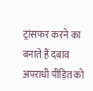ट्रांसफर करने का बनाते हैं दबाव
अपराधी पीड़ित को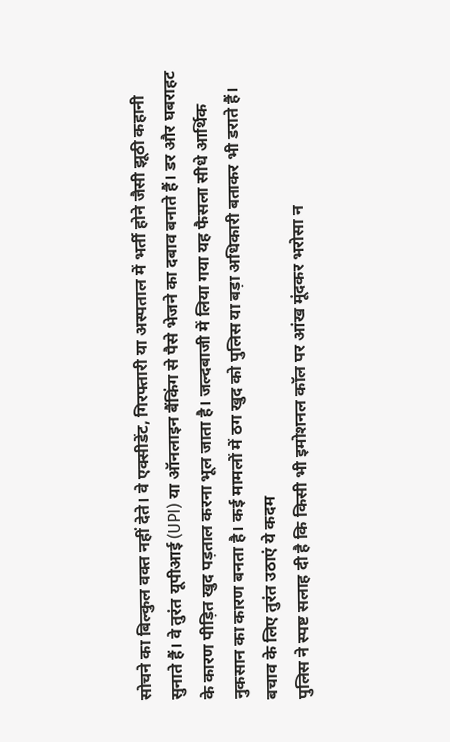सोचने का बिल्कुल वक्त नहीं देते। वे एक्सीडेंट, गिरफ्तारी या अस्पताल में भर्ती होने जैसी झूठी कहानी सुनाते हैं। वे तुरंत यूपीआई (UPI) या ऑनलाइन बैंकिंग से पैसे भेजने का दबाव बनाते हैं। डर और घबराहट के कारण पीड़ित खुद पड़ताल करना भूल जाता है। जल्दबाजी में लिया गया यह फैसला सीधे आर्थिक नुकसान का कारण बनता है। कई मामलों में ठग खुद को पुलिस या बड़ा अधिकारी बताकर भी डराते हैं।
बचाव के लिए तुरंत उठाएं ये कदम
पुलिस ने स्पष्ट सलाह दी है कि किसी भी इमोशनल कॉल पर आंख मूंदकर भरोसा न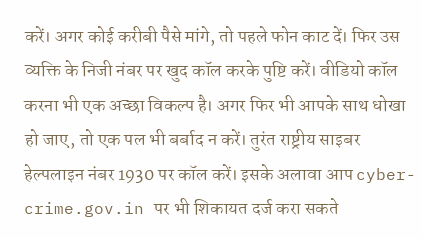करें। अगर कोई करीबी पैसे मांगे, तो पहले फोन काट दें। फिर उस व्यक्ति के निजी नंबर पर खुद कॉल करके पुष्टि करें। वीडियो कॉल करना भी एक अच्छा विकल्प है। अगर फिर भी आपके साथ धोखा हो जाए, तो एक पल भी बर्बाद न करें। तुरंत राष्ट्रीय साइबर हेल्पलाइन नंबर 1930 पर कॉल करें। इसके अलावा आप cyber-crime.gov.in पर भी शिकायत दर्ज करा सकते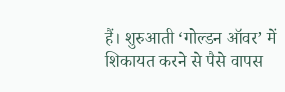हैं। शुरुआती ‘गोल्डन ऑवर’ में शिकायत करने से पैसे वापस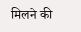मिलने की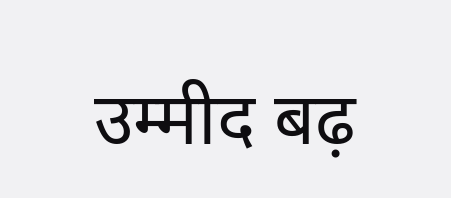उम्मीद बढ़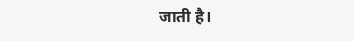जाती है।